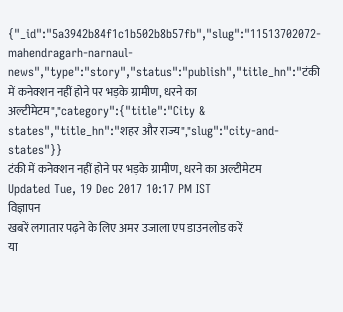{"_id":"5a3942b84f1c1b502b8b57fb","slug":"11513702072-mahendragarh-narnaul-news","type":"story","status":"publish","title_hn":"टंकी में कनेक्शन नहीं होने पर भड़के ग्रामीण, धरने का अल्टीमेटम","category":{"title":"City & states","title_hn":"शहर और राज्य","slug":"city-and-states"}}
टंकी में कनेक्शन नहीं होने पर भड़के ग्रामीण, धरने का अल्टीमेटम
Updated Tue, 19 Dec 2017 10:17 PM IST
विज्ञापन
खबरें लगातार पढ़ने के लिए अमर उजाला एप डाउनलोड करें
या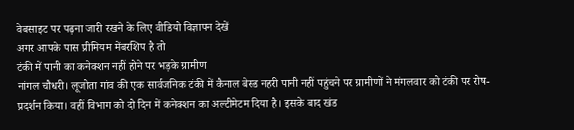वेबसाइट पर पढ़ना जारी रखने के लिए वीडियो विज्ञापन देखें
अगर आपके पास प्रीमियम मेंबरशिप है तो
टंकी में पानी का कनेक्शन नहीं होने पर भड़के ग्रामीण
नांगल चौधरी। लूजोता गांव की एक सार्वजनिक टंकी में कैनाल बेस्ड नहरी पानी नहीं पहुंचने पर ग्रामीणों ने मंगलवार को टंकी पर रोष-प्रदर्शन किया। वहीं विभाग को दो दिन में कनेक्शन का अल्टीमेटम दिया है। इसके बाद खंड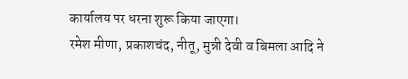कार्यालय पर धरना शुरू किया जाएगा।
रमेश मीणा, प्रकाशचंद, नीतू, मुन्नी देवी व बिमला आदि ने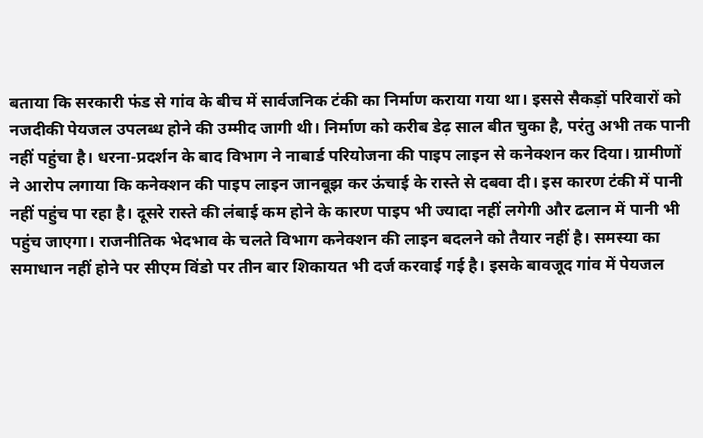बताया कि सरकारी फंड से गांव के बीच में सार्वजनिक टंकी का निर्माण कराया गया था। इससे सैकड़ों परिवारों को नजदीकी पेयजल उपलब्ध होने की उम्मीद जागी थी। निर्माण को करीब डेढ़ साल बीत चुका है, परंतु अभी तक पानी नहीं पहुंचा है। धरना-प्रदर्शन के बाद विभाग ने नाबार्ड परियोजना की पाइप लाइन से कनेक्शन कर दिया। ग्रामीणों ने आरोप लगाया कि कनेक्शन की पाइप लाइन जानबूझ कर ऊंचाई के रास्ते से दबवा दी। इस कारण टंकी में पानी नहीं पहुंच पा रहा है। दूसरे रास्ते की लंबाई कम होने के कारण पाइप भी ज्यादा नहीं लगेगी और ढलान में पानी भी पहुंच जाएगा। राजनीतिक भेदभाव के चलते विभाग कनेक्शन की लाइन बदलने को तैयार नहीं है। समस्या का समाधान नहीं होने पर सीएम विंडो पर तीन बार शिकायत भी दर्ज करवाई गई है। इसके बावजूद गांव में पेयजल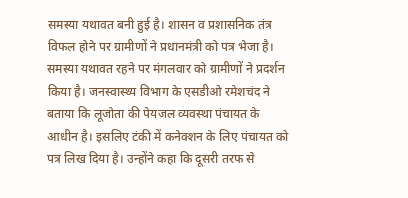समस्या यथावत बनी हुई है। शासन व प्रशासनिक तंत्र विफल होने पर ग्रामीणों ने प्रधानमंत्री को पत्र भेजा है। समस्या यथावत रहने पर मंगलवार को ग्रामीणों ने प्रदर्शन किया है। जनस्वास्थ्य विभाग के एसडीओ रमेशचंद ने बताया कि लूजोता की पेयजल व्यवस्था पंचायत के आधीन है। इसलिए टंकी में कनेक्शन के लिए पंचायत को पत्र लिख दिया है। उन्होंने कहा कि दूसरी तरफ से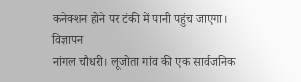कनेक्शन होने पर टंकी में पानी पहुंच जाएगा।
विज्ञापन
नांगल चौधरी। लूजोता गांव की एक सार्वजनिक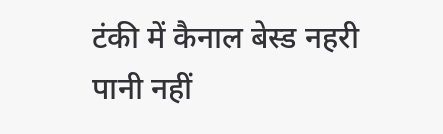टंकी में कैनाल बेस्ड नहरी पानी नहीं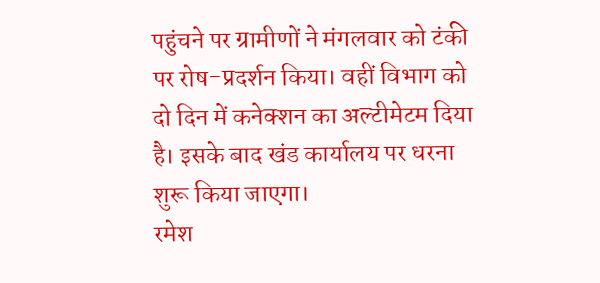पहुंचने पर ग्रामीणों ने मंगलवार को टंकी पर रोष-प्रदर्शन किया। वहीं विभाग को दो दिन में कनेक्शन का अल्टीमेटम दिया है। इसके बाद खंड कार्यालय पर धरना शुरू किया जाएगा।
रमेश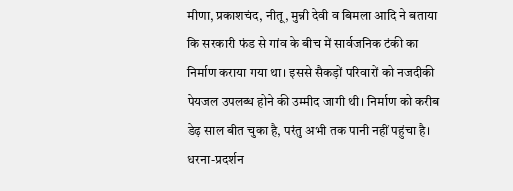मीणा, प्रकाशचंद, नीतू, मुन्नी देवी व बिमला आदि ने बताया कि सरकारी फंड से गांव के बीच में सार्वजनिक टंकी का निर्माण कराया गया था। इससे सैकड़ों परिवारों को नजदीकी पेयजल उपलब्ध होने की उम्मीद जागी थी। निर्माण को करीब डेढ़ साल बीत चुका है, परंतु अभी तक पानी नहीं पहुंचा है। धरना-प्रदर्शन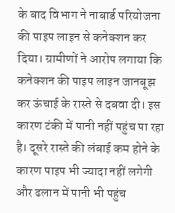के बाद विभाग ने नाबार्ड परियोजना की पाइप लाइन से कनेक्शन कर दिया। ग्रामीणों ने आरोप लगाया कि कनेक्शन की पाइप लाइन जानबूझ कर ऊंचाई के रास्ते से दबवा दी। इस कारण टंकी में पानी नहीं पहुंच पा रहा है। दूसरे रास्ते की लंबाई कम होने के कारण पाइप भी ज्यादा नहीं लगेगी और ढलान में पानी भी पहुंच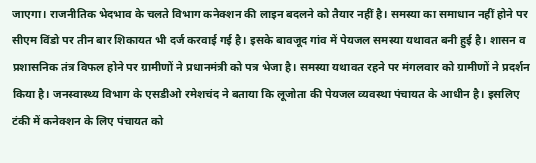जाएगा। राजनीतिक भेदभाव के चलते विभाग कनेक्शन की लाइन बदलने को तैयार नहीं है। समस्या का समाधान नहीं होने पर सीएम विंडो पर तीन बार शिकायत भी दर्ज करवाई गई है। इसके बावजूद गांव में पेयजल समस्या यथावत बनी हुई है। शासन व प्रशासनिक तंत्र विफल होने पर ग्रामीणों ने प्रधानमंत्री को पत्र भेजा है। समस्या यथावत रहने पर मंगलवार को ग्रामीणों ने प्रदर्शन किया है। जनस्वास्थ्य विभाग के एसडीओ रमेशचंद ने बताया कि लूजोता की पेयजल व्यवस्था पंचायत के आधीन है। इसलिए टंकी में कनेक्शन के लिए पंचायत को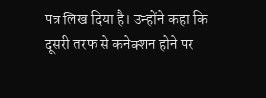पत्र लिख दिया है। उन्होंने कहा कि दूसरी तरफ से कनेक्शन होने पर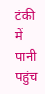टंकी में पानी पहुंच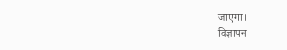जाएगा।
विज्ञापन